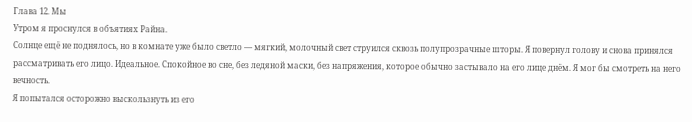Глава 12. Мы
Утром я проснулся в объятиях Райна.
Солнце ещё не поднялось, но в комнате уже было светло — мягкий, молочный свет струился сквозь полупрозрачные шторы. Я повернул голову и снова принялся рассматривать его лицо. Идеальное. Спокойное во сне, без ледяной маски, без напряжения, которое обычно застывало на его лице днём. Я мог бы смотреть на него вечность.
Я попытался осторожно выскользнуть из его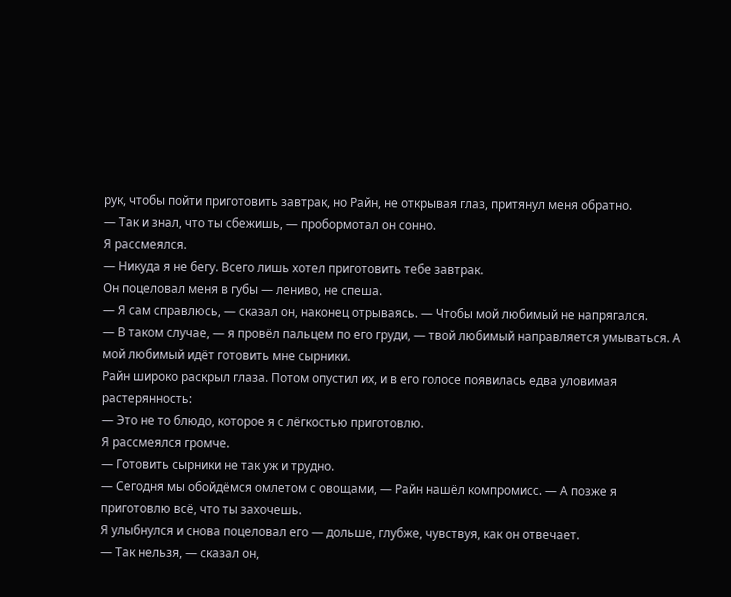рук, чтобы пойти приготовить завтрак, но Райн, не открывая глаз, притянул меня обратно.
— Так и знал, что ты сбежишь, — пробормотал он сонно.
Я рассмеялся.
— Никуда я не бегу. Всего лишь хотел приготовить тебе завтрак.
Он поцеловал меня в губы — лениво, не спеша.
— Я сам справлюсь, — сказал он, наконец отрываясь. — Чтобы мой любимый не напрягался.
— В таком случае, — я провёл пальцем по его груди, — твой любимый направляется умываться. А мой любимый идёт готовить мне сырники.
Райн широко раскрыл глаза. Потом опустил их, и в его голосе появилась едва уловимая растерянность:
— Это не то блюдо, которое я с лёгкостью приготовлю.
Я рассмеялся громче.
— Готовить сырники не так уж и трудно.
— Сегодня мы обойдёмся омлетом с овощами, — Райн нашёл компромисс. — А позже я приготовлю всё, что ты захочешь.
Я улыбнулся и снова поцеловал его — дольше, глубже, чувствуя, как он отвечает.
— Так нельзя, — сказал он,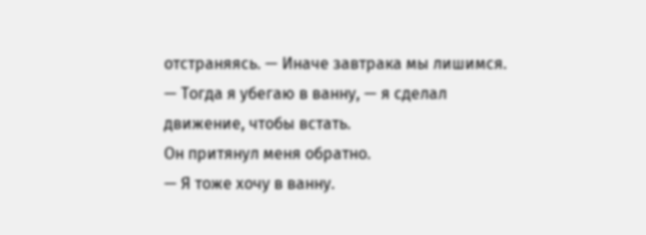отстраняясь. — Иначе завтрака мы лишимся.
— Тогда я убегаю в ванну, — я сделал движение, чтобы встать.
Он притянул меня обратно.
— Я тоже хочу в ванну.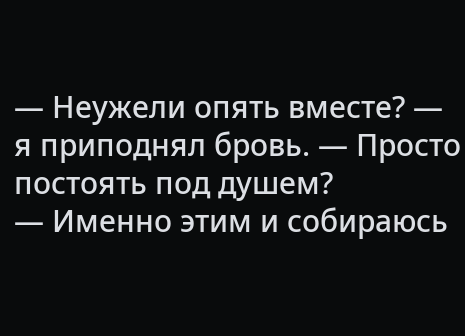— Неужели опять вместе? — я приподнял бровь. — Просто постоять под душем?
— Именно этим и собираюсь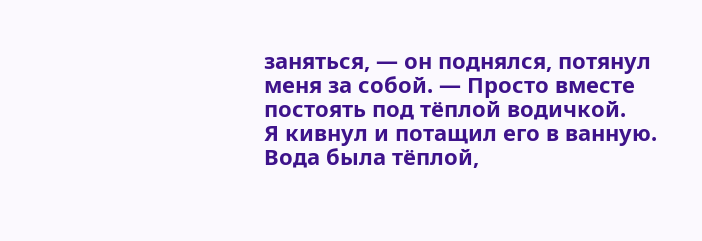заняться, — он поднялся, потянул меня за собой. — Просто вместе постоять под тёплой водичкой.
Я кивнул и потащил его в ванную.
Вода была тёплой,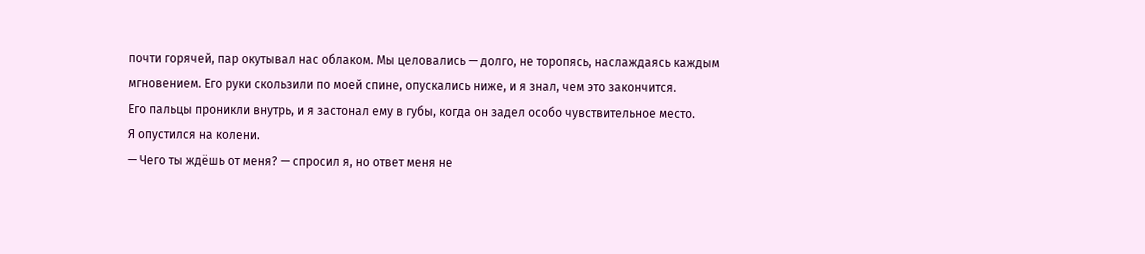почти горячей, пар окутывал нас облаком. Мы целовались — долго, не торопясь, наслаждаясь каждым мгновением. Его руки скользили по моей спине, опускались ниже, и я знал, чем это закончится.
Его пальцы проникли внутрь, и я застонал ему в губы, когда он задел особо чувствительное место.
Я опустился на колени.
— Чего ты ждёшь от меня? — спросил я, но ответ меня не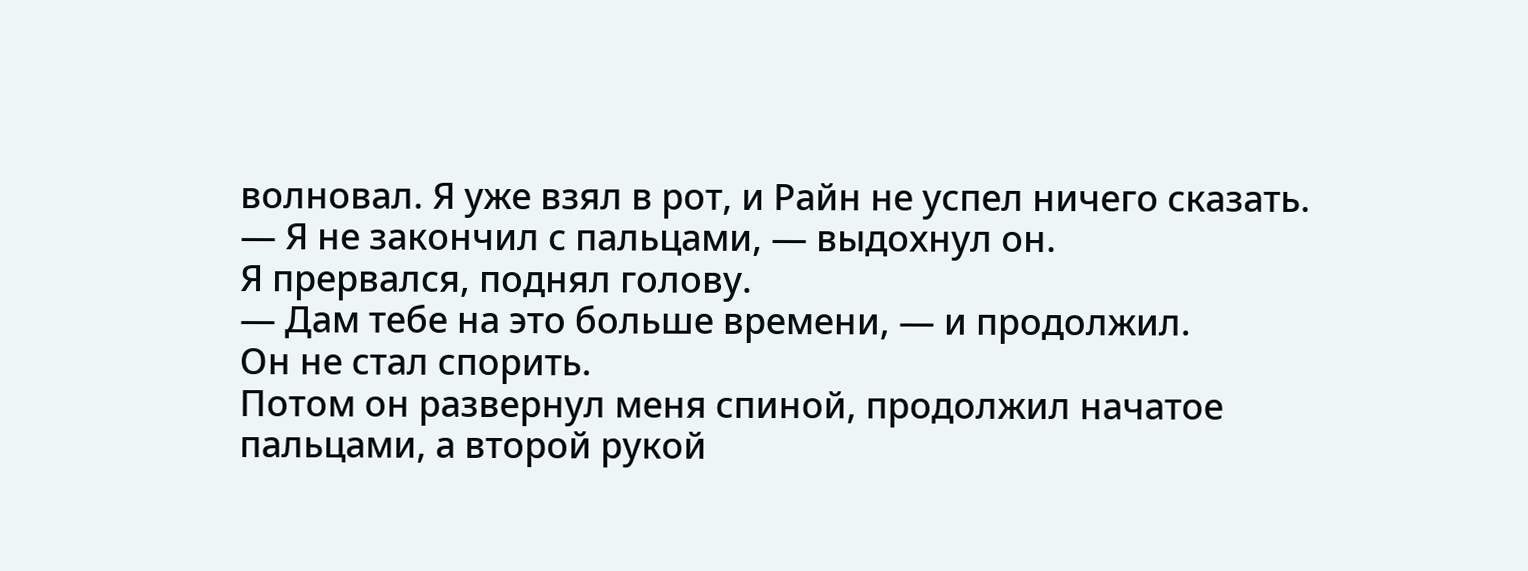волновал. Я уже взял в рот, и Райн не успел ничего сказать.
— Я не закончил с пальцами, — выдохнул он.
Я прервался, поднял голову.
— Дам тебе на это больше времени, — и продолжил.
Он не стал спорить.
Потом он развернул меня спиной, продолжил начатое пальцами, а второй рукой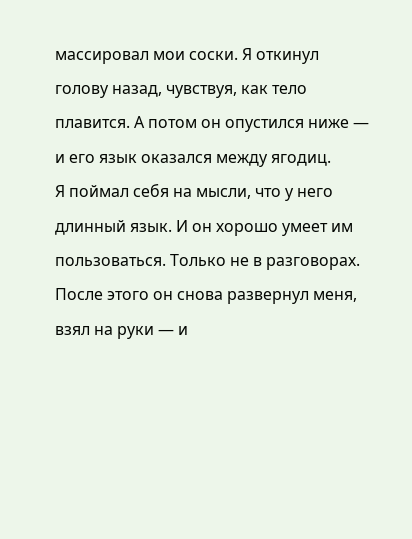массировал мои соски. Я откинул голову назад, чувствуя, как тело плавится. А потом он опустился ниже — и его язык оказался между ягодиц.
Я поймал себя на мысли, что у него длинный язык. И он хорошо умеет им пользоваться. Только не в разговорах.
После этого он снова развернул меня, взял на руки — и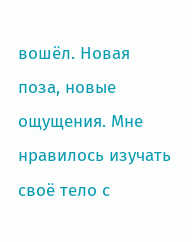вошёл. Новая поза, новые ощущения. Мне нравилось изучать своё тело с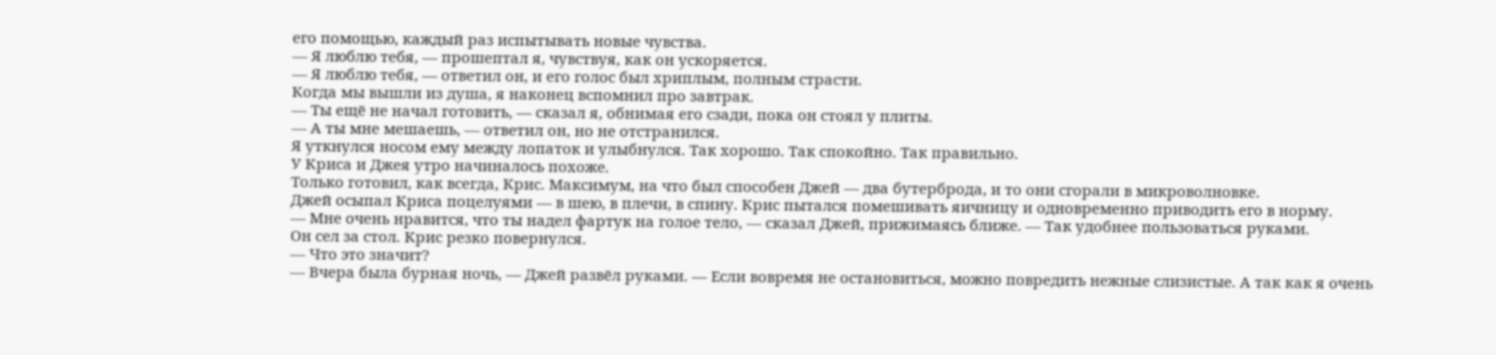его помощью, каждый раз испытывать новые чувства.
— Я люблю тебя, — прошептал я, чувствуя, как он ускоряется.
— Я люблю тебя, — ответил он, и его голос был хриплым, полным страсти.
Когда мы вышли из душа, я наконец вспомнил про завтрак.
— Ты ещё не начал готовить, — сказал я, обнимая его сзади, пока он стоял у плиты.
— А ты мне мешаешь, — ответил он, но не отстранился.
Я уткнулся носом ему между лопаток и улыбнулся. Так хорошо. Так спокойно. Так правильно.
У Криса и Джея утро начиналось похоже.
Только готовил, как всегда, Крис. Максимум, на что был способен Джей — два бутерброда, и то они сгорали в микроволновке.
Джей осыпал Криса поцелуями — в шею, в плечи, в спину. Крис пытался помешивать яичницу и одновременно приводить его в норму.
— Мне очень нравится, что ты надел фартук на голое тело, — сказал Джей, прижимаясь ближе. — Так удобнее пользоваться руками.
Он сел за стол. Крис резко повернулся.
— Что это значит?
— Вчера была бурная ночь, — Джей развёл руками. — Если вовремя не остановиться, можно повредить нежные слизистые. А так как я очень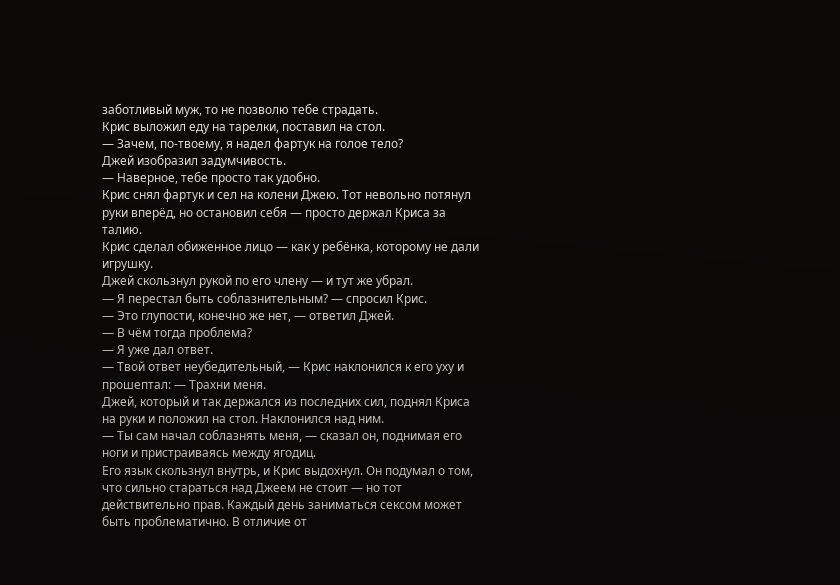заботливый муж, то не позволю тебе страдать.
Крис выложил еду на тарелки, поставил на стол.
— Зачем, по-твоему, я надел фартук на голое тело?
Джей изобразил задумчивость.
— Наверное, тебе просто так удобно.
Крис снял фартук и сел на колени Джею. Тот невольно потянул руки вперёд, но остановил себя — просто держал Криса за талию.
Крис сделал обиженное лицо — как у ребёнка, которому не дали игрушку.
Джей скользнул рукой по его члену — и тут же убрал.
— Я перестал быть соблазнительным? — спросил Крис.
— Это глупости, конечно же нет, — ответил Джей.
— В чём тогда проблема?
— Я уже дал ответ.
— Твой ответ неубедительный, — Крис наклонился к его уху и прошептал: — Трахни меня.
Джей, который и так держался из последних сил, поднял Криса на руки и положил на стол. Наклонился над ним.
— Ты сам начал соблазнять меня, — сказал он, поднимая его ноги и пристраиваясь между ягодиц.
Его язык скользнул внутрь, и Крис выдохнул. Он подумал о том, что сильно стараться над Джеем не стоит — но тот действительно прав. Каждый день заниматься сексом может быть проблематично. В отличие от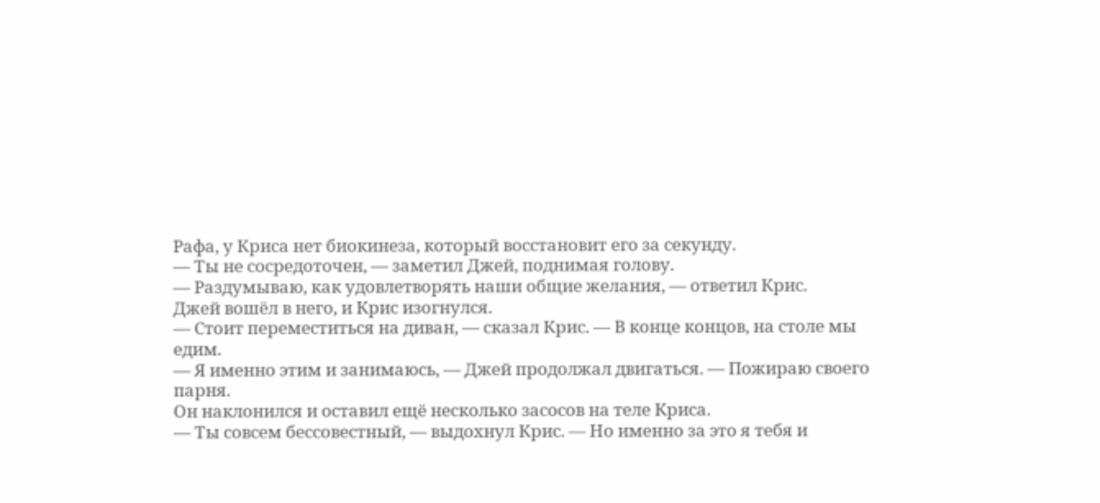Рафа, у Криса нет биокинеза, который восстановит его за секунду.
— Ты не сосредоточен, — заметил Джей, поднимая голову.
— Раздумываю, как удовлетворять наши общие желания, — ответил Крис.
Джей вошёл в него, и Крис изогнулся.
— Стоит переместиться на диван, — сказал Крис. — В конце концов, на столе мы едим.
— Я именно этим и занимаюсь, — Джей продолжал двигаться. — Пожираю своего парня.
Он наклонился и оставил ещё несколько засосов на теле Криса.
— Ты совсем бессовестный, — выдохнул Крис. — Но именно за это я тебя и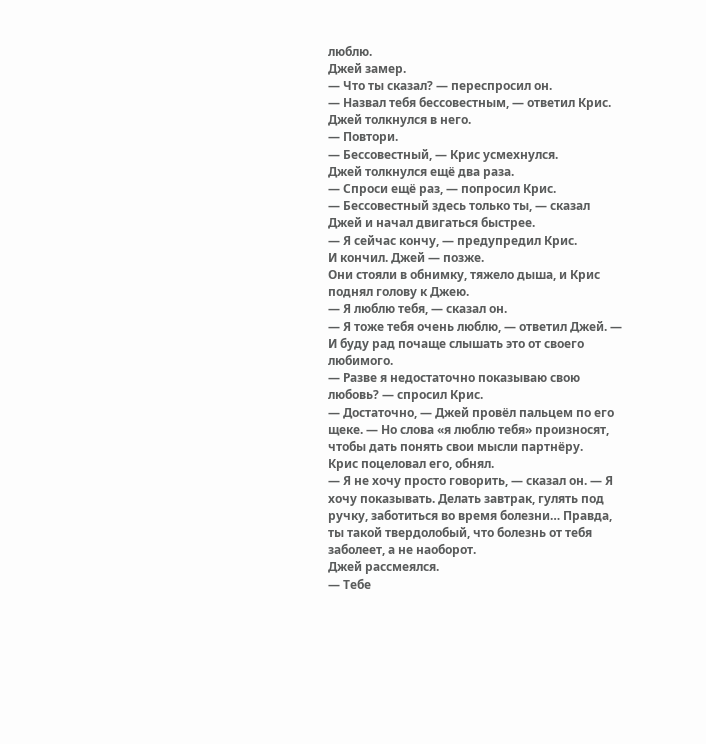люблю.
Джей замер.
— Что ты сказал? — переспросил он.
— Назвал тебя бессовестным, — ответил Крис.
Джей толкнулся в него.
— Повтори.
— Бессовестный, — Крис усмехнулся.
Джей толкнулся ещё два раза.
— Спроси ещё раз, — попросил Крис.
— Бессовестный здесь только ты, — сказал Джей и начал двигаться быстрее.
— Я сейчас кончу, — предупредил Крис.
И кончил. Джей — позже.
Они стояли в обнимку, тяжело дыша, и Крис поднял голову к Джею.
— Я люблю тебя, — сказал он.
— Я тоже тебя очень люблю, — ответил Джей. — И буду рад почаще слышать это от своего любимого.
— Разве я недостаточно показываю свою любовь? — спросил Крис.
— Достаточно, — Джей провёл пальцем по его щеке. — Но слова «я люблю тебя» произносят, чтобы дать понять свои мысли партнёру.
Крис поцеловал его, обнял.
— Я не хочу просто говорить, — сказал он. — Я хочу показывать. Делать завтрак, гулять под ручку, заботиться во время болезни… Правда, ты такой твердолобый, что болезнь от тебя заболеет, а не наоборот.
Джей рассмеялся.
— Тебе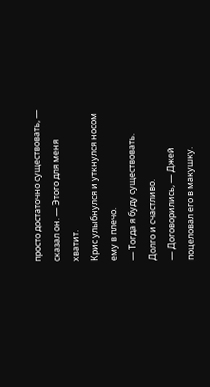просто достаточно существовать, — сказал он. — Этого для меня хватит.
Крис улыбнулся и уткнулся носом ему в плечо.
— Тогда я буду существовать. Долго и счастливо.
— Договорились, — Джей поцеловал его в макушку.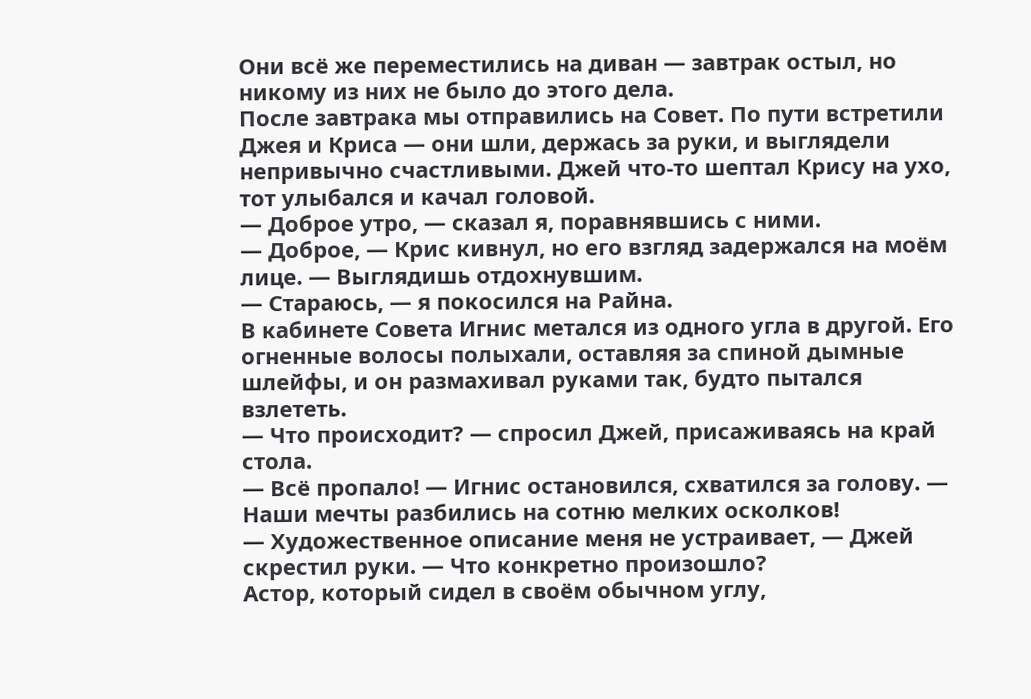Они всё же переместились на диван — завтрак остыл, но никому из них не было до этого дела.
После завтрака мы отправились на Совет. По пути встретили Джея и Криса — они шли, держась за руки, и выглядели непривычно счастливыми. Джей что-то шептал Крису на ухо, тот улыбался и качал головой.
— Доброе утро, — сказал я, поравнявшись с ними.
— Доброе, — Крис кивнул, но его взгляд задержался на моём лице. — Выглядишь отдохнувшим.
— Стараюсь, — я покосился на Райна.
В кабинете Совета Игнис метался из одного угла в другой. Его огненные волосы полыхали, оставляя за спиной дымные шлейфы, и он размахивал руками так, будто пытался взлететь.
— Что происходит? — спросил Джей, присаживаясь на край стола.
— Всё пропало! — Игнис остановился, схватился за голову. — Наши мечты разбились на сотню мелких осколков!
— Художественное описание меня не устраивает, — Джей скрестил руки. — Что конкретно произошло?
Астор, который сидел в своём обычном углу,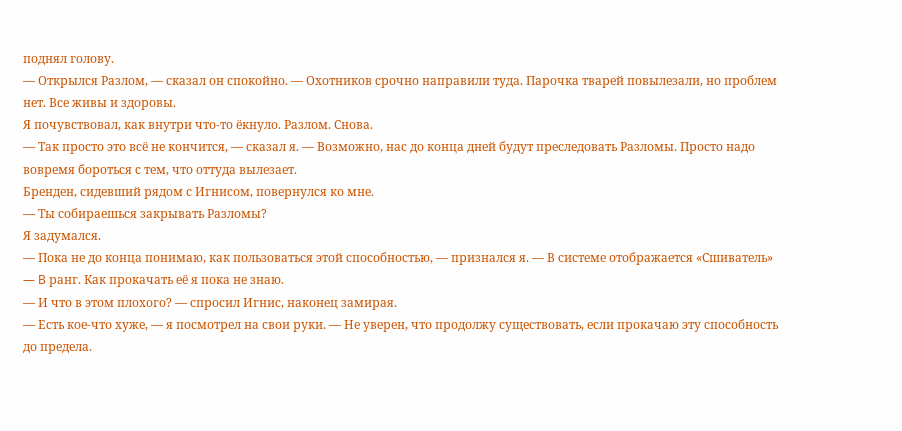поднял голову.
— Открылся Разлом, — сказал он спокойно. — Охотников срочно направили туда. Парочка тварей повылезали, но проблем нет. Все живы и здоровы.
Я почувствовал, как внутри что-то ёкнуло. Разлом. Снова.
— Так просто это всё не кончится, — сказал я. — Возможно, нас до конца дней будут преследовать Разломы. Просто надо вовремя бороться с тем, что оттуда вылезает.
Бренден, сидевший рядом с Игнисом, повернулся ко мне.
— Ты собираешься закрывать Разломы?
Я задумался.
— Пока не до конца понимаю, как пользоваться этой способностью, — признался я. — В системе отображается «Сшиватель» — B ранг. Как прокачать её я пока не знаю.
— И что в этом плохого? — спросил Игнис, наконец замирая.
— Есть кое-что хуже, — я посмотрел на свои руки. — Не уверен, что продолжу существовать, если прокачаю эту способность до предела.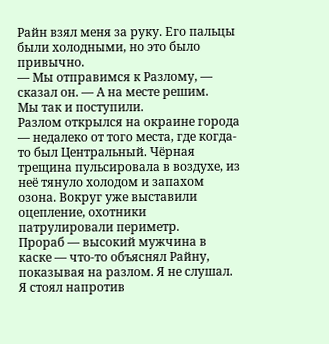Райн взял меня за руку. Его пальцы были холодными, но это было привычно.
— Мы отправимся к Разлому, — сказал он. — А на месте решим.
Мы так и поступили.
Разлом открылся на окраине города — недалеко от того места, где когда-то был Центральный. Чёрная трещина пульсировала в воздухе, из неё тянуло холодом и запахом озона. Вокруг уже выставили оцепление, охотники патрулировали периметр.
Прораб — высокий мужчина в каске — что-то объяснял Райну, показывая на разлом. Я не слушал. Я стоял напротив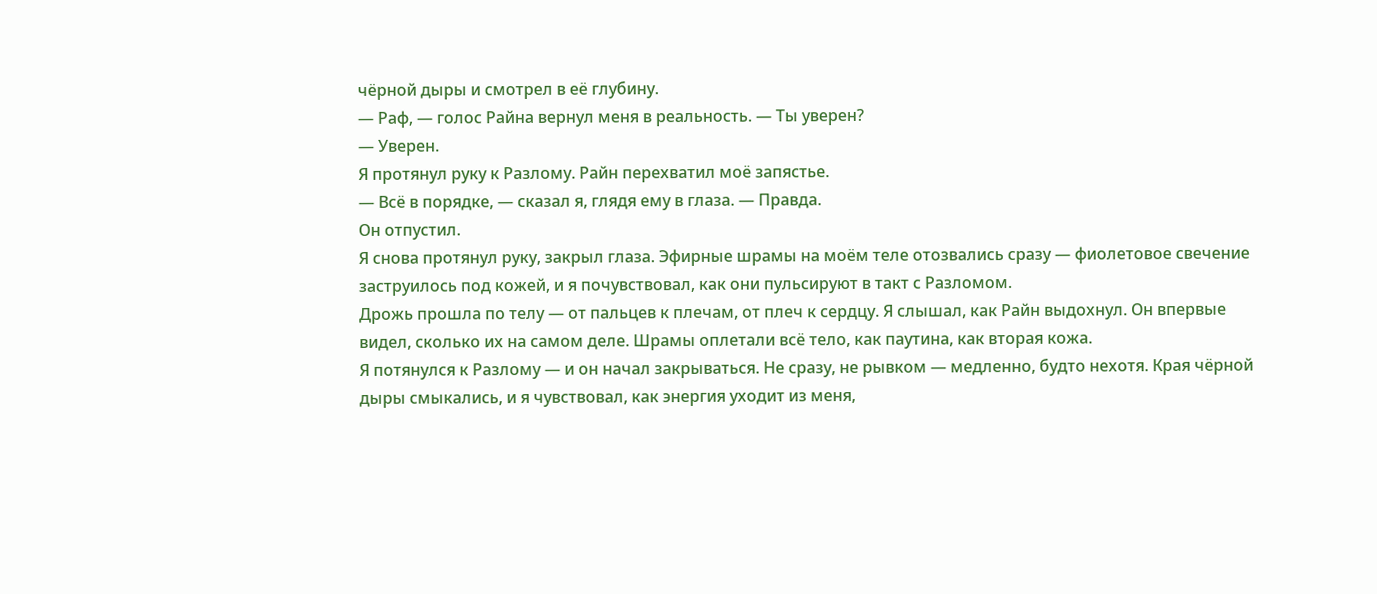чёрной дыры и смотрел в её глубину.
— Раф, — голос Райна вернул меня в реальность. — Ты уверен?
— Уверен.
Я протянул руку к Разлому. Райн перехватил моё запястье.
— Всё в порядке, — сказал я, глядя ему в глаза. — Правда.
Он отпустил.
Я снова протянул руку, закрыл глаза. Эфирные шрамы на моём теле отозвались сразу — фиолетовое свечение заструилось под кожей, и я почувствовал, как они пульсируют в такт с Разломом.
Дрожь прошла по телу — от пальцев к плечам, от плеч к сердцу. Я слышал, как Райн выдохнул. Он впервые видел, сколько их на самом деле. Шрамы оплетали всё тело, как паутина, как вторая кожа.
Я потянулся к Разлому — и он начал закрываться. Не сразу, не рывком — медленно, будто нехотя. Края чёрной дыры смыкались, и я чувствовал, как энергия уходит из меня,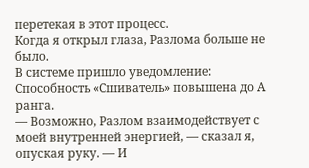перетекая в этот процесс.
Когда я открыл глаза, Разлома больше не было.
В системе пришло уведомление:
Способность «Сшиватель» повышена до A ранга.
— Возможно, Разлом взаимодействует с моей внутренней энергией, — сказал я, опуская руку. — И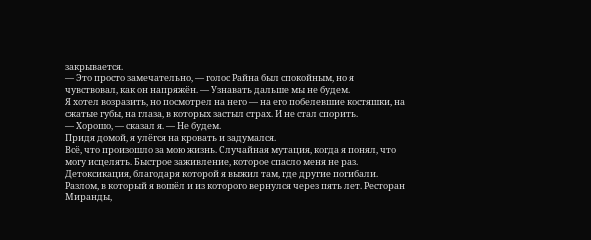закрывается.
— Это просто замечательно, — голос Райна был спокойным, но я чувствовал, как он напряжён. — Узнавать дальше мы не будем.
Я хотел возразить, но посмотрел на него — на его побелевшие костяшки, на сжатые губы, на глаза, в которых застыл страх. И не стал спорить.
— Хорошо, — сказал я. — Не будем.
Придя домой, я улёгся на кровать и задумался.
Всё, что произошло за мою жизнь. Случайная мутация, когда я понял, что могу исцелять. Быстрое заживление, которое спасло меня не раз. Детоксикация, благодаря которой я выжил там, где другие погибали. Разлом, в который я вошёл и из которого вернулся через пять лет. Ресторан Миранды,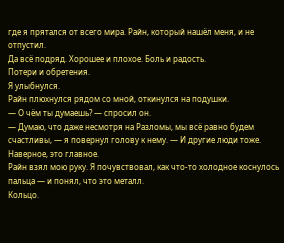где я прятался от всего мира. Райн, который нашёл меня, и не отпустил.
Да всё подряд. Хорошее и плохое. Боль и радость.
Потери и обретения.
Я улыбнулся.
Райн плюхнулся рядом со мной, откинулся на подушки.
— О чём ты думаешь? — спросил он.
— Думаю, что даже несмотря на Разломы, мы всё равно будем счастливы, — я повернул голову к нему. — И другие люди тоже. Наверное, это главное.
Райн взял мою руку. Я почувствовал, как что-то холодное коснулось пальца — и понял, что это металл.
Кольцо.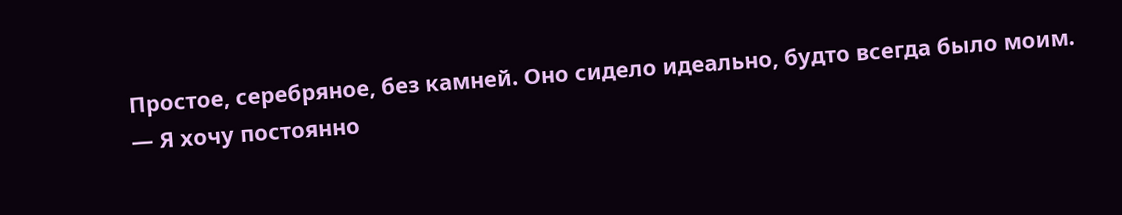Простое, серебряное, без камней. Оно сидело идеально, будто всегда было моим.
— Я хочу постоянно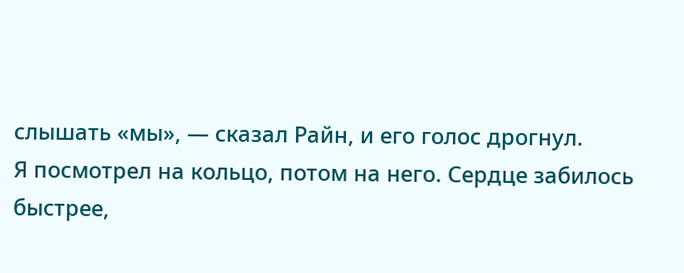слышать «мы», — сказал Райн, и его голос дрогнул.
Я посмотрел на кольцо, потом на него. Сердце забилось быстрее,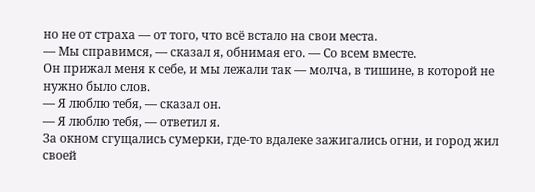но не от страха — от того, что всё встало на свои места.
— Мы справимся, — сказал я, обнимая его. — Со всем вместе.
Он прижал меня к себе, и мы лежали так — молча, в тишине, в которой не нужно было слов.
— Я люблю тебя, — сказал он.
— Я люблю тебя, — ответил я.
За окном сгущались сумерки, где-то вдалеке зажигались огни, и город жил своей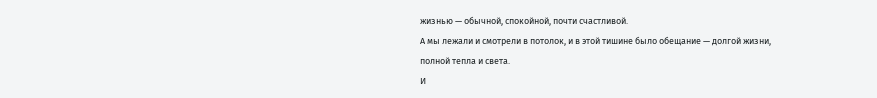жизнью — обычной, спокойной, почти счастливой.
А мы лежали и смотрели в потолок, и в этой тишине было обещание — долгой жизни, полной тепла и света.
И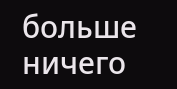больше ничего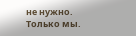не нужно.
Только мы.